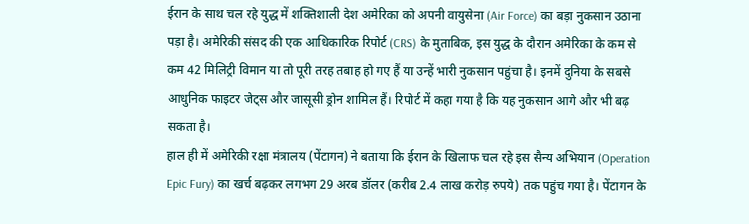ईरान के साथ चल रहे युद्ध में शक्तिशाली देश अमेरिका को अपनी वायुसेना (Air Force) का बड़ा नुकसान उठाना पड़ा है। अमेरिकी संसद की एक आधिकारिक रिपोर्ट (CRS) के मुताबिक, इस युद्ध के दौरान अमेरिका के कम से कम 42 मिलिट्री विमान या तो पूरी तरह तबाह हो गए हैं या उन्हें भारी नुकसान पहुंचा है। इनमें दुनिया के सबसे आधुनिक फाइटर जेट्स और जासूसी ड्रोन शामिल हैं। रिपोर्ट में कहा गया है कि यह नुकसान आगे और भी बढ़ सकता है।
हाल ही में अमेरिकी रक्षा मंत्रालय (पेंटागन) ने बताया कि ईरान के खिलाफ चल रहे इस सैन्य अभियान (Operation Epic Fury) का खर्च बढ़कर लगभग 29 अरब डॉलर (करीब 2.4 लाख करोड़ रुपये) तक पहुंच गया है। पेंटागन के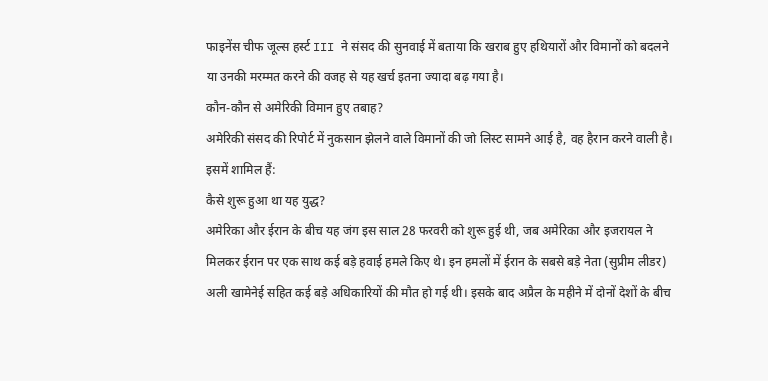फाइनेंस चीफ जूल्स हर्स्ट III ने संसद की सुनवाई में बताया कि खराब हुए हथियारों और विमानों को बदलने या उनकी मरम्मत करने की वजह से यह खर्च इतना ज्यादा बढ़ गया है।
कौन-कौन से अमेरिकी विमान हुए तबाह?
अमेरिकी संसद की रिपोर्ट में नुकसान झेलने वाले विमानों की जो लिस्ट सामने आई है, वह हैरान करने वाली है। इसमें शामिल हैं:
कैसे शुरू हुआ था यह युद्ध?
अमेरिका और ईरान के बीच यह जंग इस साल 28 फरवरी को शुरू हुई थी, जब अमेरिका और इजरायल ने मिलकर ईरान पर एक साथ कई बड़े हवाई हमले किए थे। इन हमलों में ईरान के सबसे बड़े नेता (सुप्रीम लीडर) अली खामेनेई सहित कई बड़े अधिकारियों की मौत हो गई थी। इसके बाद अप्रैल के महीने में दोनों देशों के बीच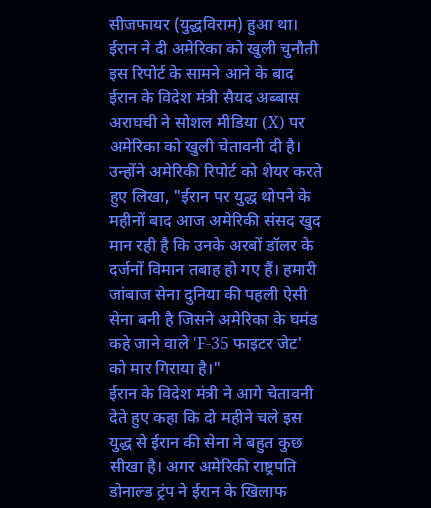सीजफायर (युद्धविराम) हुआ था।
ईरान ने दी अमेरिका को खुली चुनौती
इस रिपोर्ट के सामने आने के बाद ईरान के विदेश मंत्री सैयद अब्बास अराघची ने सोशल मीडिया (X) पर अमेरिका को खुली चेतावनी दी है। उन्होंने अमेरिकी रिपोर्ट को शेयर करते हुए लिखा, "ईरान पर युद्ध थोपने के महीनों बाद आज अमेरिकी संसद खुद मान रही है कि उनके अरबों डॉलर के दर्जनों विमान तबाह हो गए हैं। हमारी जांबाज सेना दुनिया की पहली ऐसी सेना बनी है जिसने अमेरिका के घमंड कहे जाने वाले 'F-35 फाइटर जेट' को मार गिराया है।"
ईरान के विदेश मंत्री ने आगे चेतावनी देते हुए कहा कि दो महीने चले इस युद्ध से ईरान की सेना ने बहुत कुछ सीखा है। अगर अमेरिकी राष्ट्रपति डोनाल्ड ट्रंप ने ईरान के खिलाफ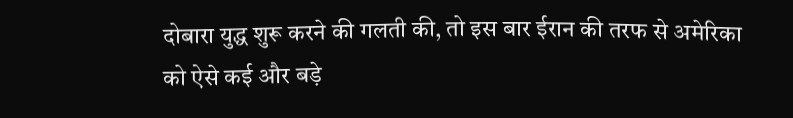दोबारा युद्ध शुरू करने की गलती की, तो इस बार ईरान की तरफ से अमेरिका को ऐसे कई और बड़े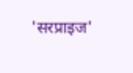'सरप्राइज'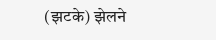(झटके) झेलने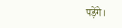पड़ेंगे।